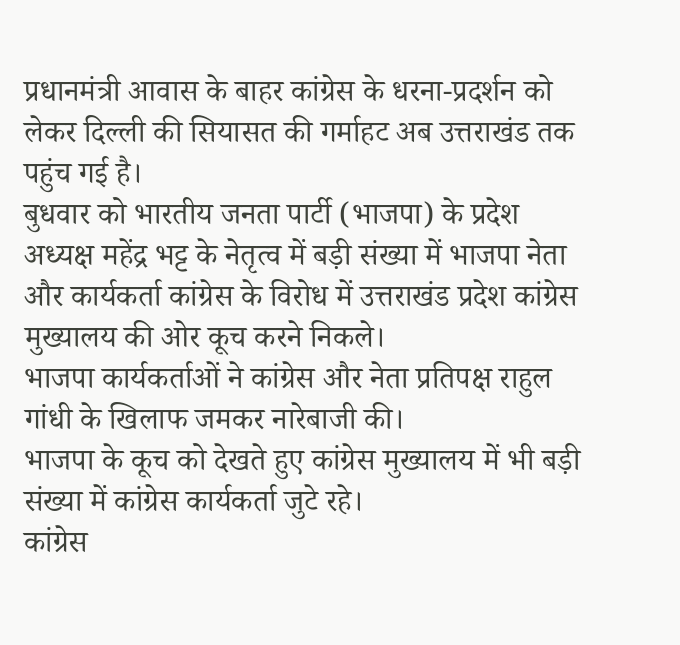प्रधानमंत्री आवास के बाहर कांग्रेस के धरना-प्रदर्शन को लेकर दिल्ली की सियासत की गर्माहट अब उत्तराखंड तक पहुंच गई है।
बुधवार को भारतीय जनता पार्टी (भाजपा) के प्रदेश अध्यक्ष महेंद्र भट्ट के नेतृत्व में बड़ी संख्या में भाजपा नेता और कार्यकर्ता कांग्रेस के विरोध में उत्तराखंड प्रदेश कांग्रेस मुख्यालय की ओर कूच करने निकले।
भाजपा कार्यकर्ताओं ने कांग्रेस और नेता प्रतिपक्ष राहुल गांधी के खिलाफ जमकर नारेबाजी की।
भाजपा के कूच को देखते हुए कांग्रेस मुख्यालय में भी बड़ी संख्या में कांग्रेस कार्यकर्ता जुटे रहे।
कांग्रेस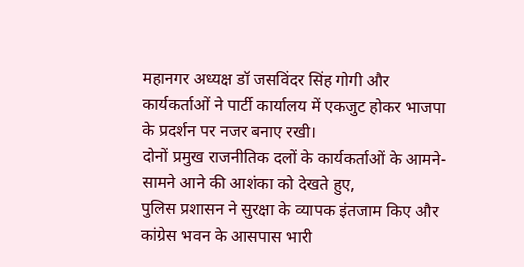महानगर अध्यक्ष डॉ जसविंदर सिंह गोगी और कार्यकर्ताओं ने पार्टी कार्यालय में एकजुट होकर भाजपा के प्रदर्शन पर नजर बनाए रखी।
दोनों प्रमुख राजनीतिक दलों के कार्यकर्ताओं के आमने-सामने आने की आशंका को देखते हुए,
पुलिस प्रशासन ने सुरक्षा के व्यापक इंतजाम किए और कांग्रेस भवन के आसपास भारी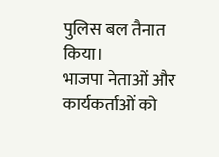पुलिस बल तैनात किया।
भाजपा नेताओं और कार्यकर्ताओं को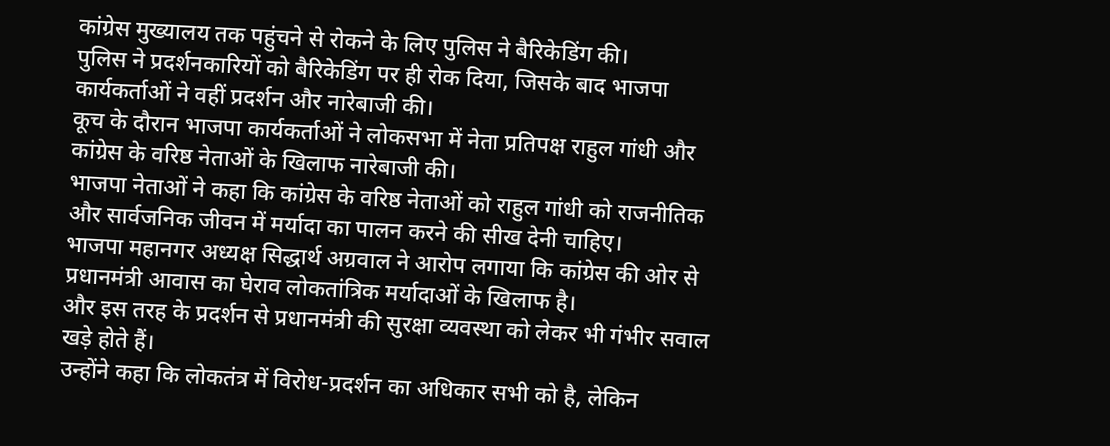कांग्रेस मुख्यालय तक पहुंचने से रोकने के लिए पुलिस ने बैरिकेडिंग की।
पुलिस ने प्रदर्शनकारियों को बैरिकेडिंग पर ही रोक दिया, जिसके बाद भाजपा कार्यकर्ताओं ने वहीं प्रदर्शन और नारेबाजी की।
कूच के दौरान भाजपा कार्यकर्ताओं ने लोकसभा में नेता प्रतिपक्ष राहुल गांधी और कांग्रेस के वरिष्ठ नेताओं के खिलाफ नारेबाजी की।
भाजपा नेताओं ने कहा कि कांग्रेस के वरिष्ठ नेताओं को राहुल गांधी को राजनीतिक और सार्वजनिक जीवन में मर्यादा का पालन करने की सीख देनी चाहिए।
भाजपा महानगर अध्यक्ष सिद्धार्थ अग्रवाल ने आरोप लगाया कि कांग्रेस की ओर से प्रधानमंत्री आवास का घेराव लोकतांत्रिक मर्यादाओं के खिलाफ है।
और इस तरह के प्रदर्शन से प्रधानमंत्री की सुरक्षा व्यवस्था को लेकर भी गंभीर सवाल खड़े होते हैं।
उन्होंने कहा कि लोकतंत्र में विरोध-प्रदर्शन का अधिकार सभी को है, लेकिन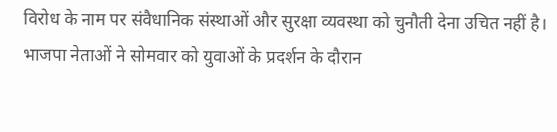विरोध के नाम पर संवैधानिक संस्थाओं और सुरक्षा व्यवस्था को चुनौती देना उचित नहीं है।
भाजपा नेताओं ने सोमवार को युवाओं के प्रदर्शन के दौरान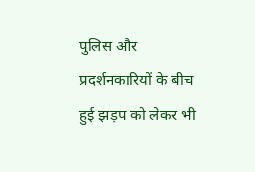पुलिस और प्रदर्शनकारियों के बीच हुई झड़प को लेकर भी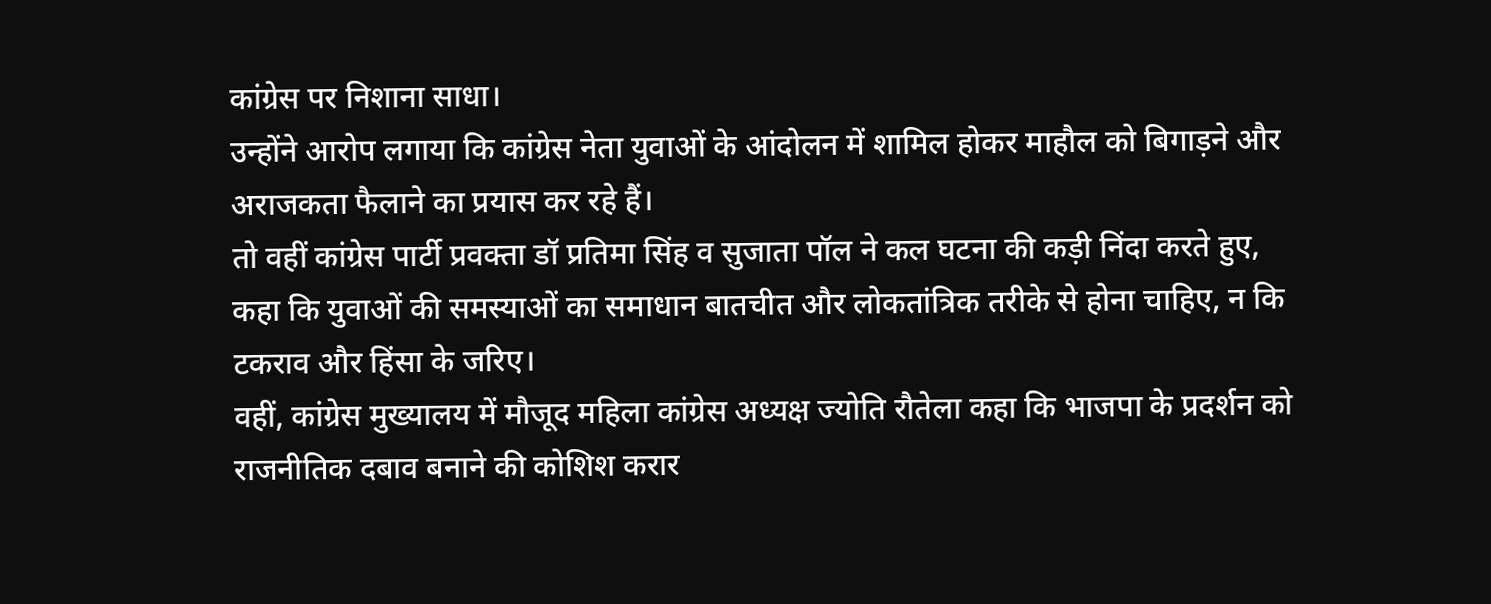कांग्रेस पर निशाना साधा।
उन्होंने आरोप लगाया कि कांग्रेस नेता युवाओं के आंदोलन में शामिल होकर माहौल को बिगाड़ने और अराजकता फैलाने का प्रयास कर रहे हैं।
तो वहीं कांग्रेस पार्टी प्रवक्ता डॉ प्रतिमा सिंह व सुजाता पॉल ने कल घटना की कड़ी निंदा करते हुए,
कहा कि युवाओं की समस्याओं का समाधान बातचीत और लोकतांत्रिक तरीके से होना चाहिए, न कि टकराव और हिंसा के जरिए।
वहीं, कांग्रेस मुख्यालय में मौजूद महिला कांग्रेस अध्यक्ष ज्योति रौतेला कहा कि भाजपा के प्रदर्शन को राजनीतिक दबाव बनाने की कोशिश करार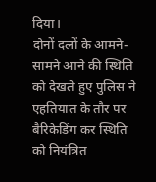दिया।
दोनों दलों के आमने-सामने आने की स्थिति को देखते हुए पुलिस ने एहतियात के तौर पर बैरिकेडिंग कर स्थिति को नियंत्रित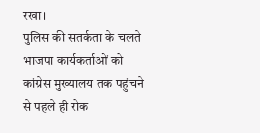रखा।
पुलिस की सतर्कता के चलते भाजपा कार्यकर्ताओं को कांग्रेस मुख्यालय तक पहुंचने से पहले ही रोक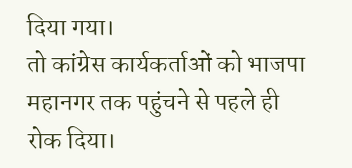दिया गया।
तो कांग्रेस कार्यकर्ताओं को भाजपा महानगर तक पहुंचने से पहले ही रोक दिया।